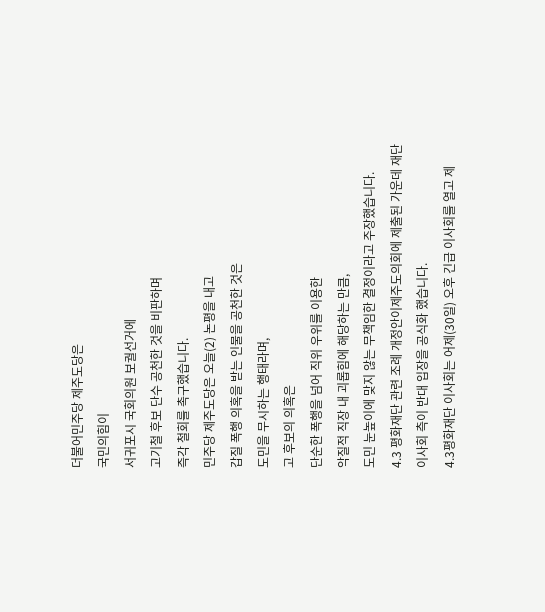더불어민주당 제주도당은
국민의힘이
서귀포시 국회의원 보궐선거에
고기철 후보 단수 공천한 것을 비판하며
즉각 철회를 촉구했습니다.
민주당 제주도당은 오늘(2) 논평을 내고
갑질 폭행 의혹을 받는 인물을 공천한 것은
도민을 무시하는 행태라며,
고 후보의 의혹은
단순한 폭행을 넘어 직위 우위를 이용한
악질적 직장 내 괴롭힘에 해당하는 만큼,
도민 눈높이에 맞지 않는 무책임한 결정이라고 주장했습니다.
4.3 평화재단 관련 조례 개정안이제주도의회에 제출된 가운데 재단 이사회 측이 반대 입장을 공식화 했습니다.
4.3평화재단 이사회는 어제(30일) 오후 긴급 이사회를 열고 제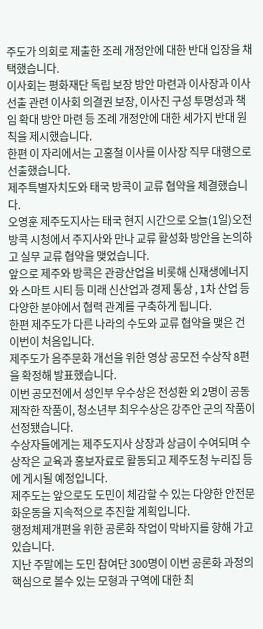주도가 의회로 제출한 조레 개정안에 대한 반대 입장을 채택했습니다.
이사회는 평화재단 독립 보장 방안 마련과 이사장과 이사 선출 관련 이사회 의결권 보장, 이사진 구성 투명성과 책임 확대 방안 마련 등 조례 개정안에 대한 세가지 반대 원칙을 제시했습니다.
한편 이 자리에서는 고홍철 이사를 이사장 직무 대행으로 선출했습니다.
제주특별자치도와 태국 방콕이 교류 협약을 체결했습니다.
오영훈 제주도지사는 태국 현지 시간으로 오늘(1일)오전 방콕 시청에서 주지사와 만나 교류 활성화 방안을 논의하고 실무 교류 협약을 맺었습니다.
앞으로 제주와 방콕은 관광산업을 비롯해 신재생에너지와 스마트 시티 등 미래 신산업과 경제 통상 , 1차 산업 등 다양한 분야에서 협력 관계를 구축하게 됩니다.
한편 제주도가 다른 나라의 수도와 교류 협약을 맺은 건 이번이 처음입니다.
제주도가 음주문화 개선을 위한 영상 공모전 수상작 8편을 확정해 발표했습니다.
이번 공모전에서 성인부 우수상은 전성환 외 2명이 공동 제작한 작품이, 청소년부 최우수상은 강주안 군의 작품이 선정됐습니다.
수상자들에게는 제주도지사 상장과 상금이 수여되며 수상작은 교육과 홍보자료로 활동되고 제주도청 누리집 등에 게시될 예정입니다.
제주도는 앞으로도 도민이 체감할 수 있는 다양한 안전문화운동을 지속적으로 추진할 계획입니다.
행정체제개편을 위한 공론화 작업이 막바지를 향해 가고 있습니다.
지난 주말에는 도민 참여단 300명이 이번 공론화 과정의 핵심으로 볼수 있는 모형과 구역에 대한 최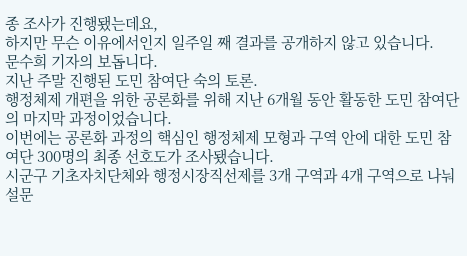종 조사가 진행됐는데요,
하지만 무슨 이유에서인지 일주일 째 결과를 공개하지 않고 있습니다.
문수희 기자의 보돕니다.
지난 주말 진행된 도민 참여단 숙의 토론.
행정체제 개편을 위한 공론화를 위해 지난 6개월 동안 활동한 도민 참여단의 마지막 과정이었습니다.
이번에는 공론화 과정의 핵심인 행정체제 모형과 구역 안에 대한 도민 참여단 300명의 최종 선호도가 조사됐습니다.
시군구 기초자치단체와 행정시장직선제를 3개 구역과 4개 구역으로 나눠 설문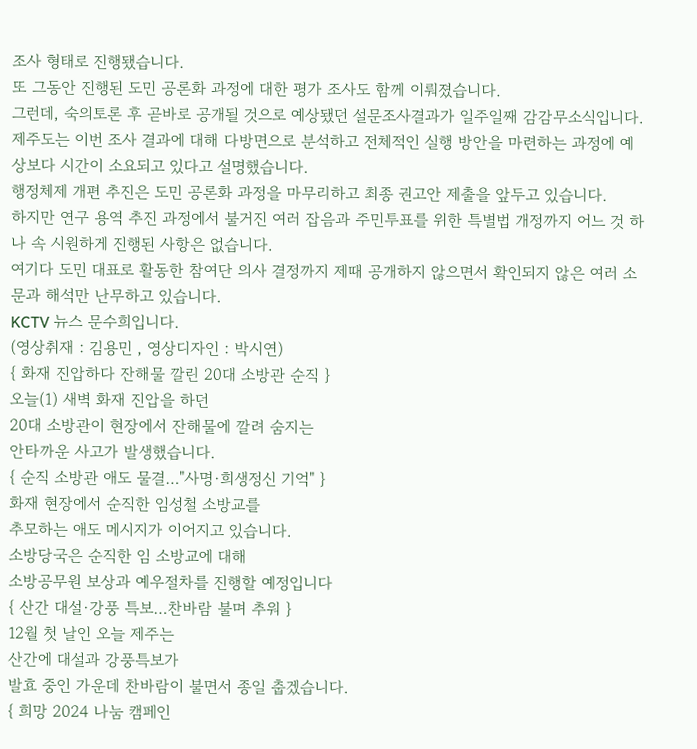조사 형태로 진행됐습니다.
또 그동안 진행된 도민 공론화 과정에 대한 평가 조사도 함께 이뤄졌습니다.
그런데, 숙의토론 후 곧바로 공개될 것으로 예상됐던 설문조사결과가 일주일째 감감무소식입니다.
제주도는 이번 조사 결과에 대해 다방면으로 분석하고 전체적인 실행 방안을 마련하는 과정에 예상보다 시간이 소요되고 있다고 설명했습니다.
행정체제 개편 추진은 도민 공론화 과정을 마무리하고 최종 권고안 제출을 앞두고 있습니다.
하지만 연구 용역 추진 과정에서 불거진 여러 잡음과 주민투표를 위한 특별법 개정까지 어느 것 하나 속 시원하게 진행된 사항은 없습니다.
여기다 도민 대표로 활동한 참여단 의사 결정까지 제때 공개하지 않으면서 확인되지 않은 여러 소문과 해석만 난무하고 있습니다.
KCTV 뉴스 문수희입니다.
(영상취재 : 김용민 , 영상디자인 : 박시연)
{ 화재 진압하다 잔해물 깔린 20대 소방관 순직 }
오늘(1) 새벽 화재 진압을 하던
20대 소방관이 현장에서 잔해물에 깔려 숨지는
안타까운 사고가 발생했습니다.
{ 순직 소방관 애도 물결…"사명·희생정신 기억" }
화재 현장에서 순직한 임성철 소방교를
추모하는 애도 메시지가 이어지고 있습니다.
소방당국은 순직한 임 소방교에 대해
소방공무원 보상과 예우절차를 진행할 예정입니다
{ 산간 대설·강풍 특보…찬바람 불며 추워 }
12월 첫 날인 오늘 제주는
산간에 대설과 강풍특보가
발효 중인 가운데 찬바람이 불면서 종일 춥겠습니다.
{ 희망 2024 나눔 캠페인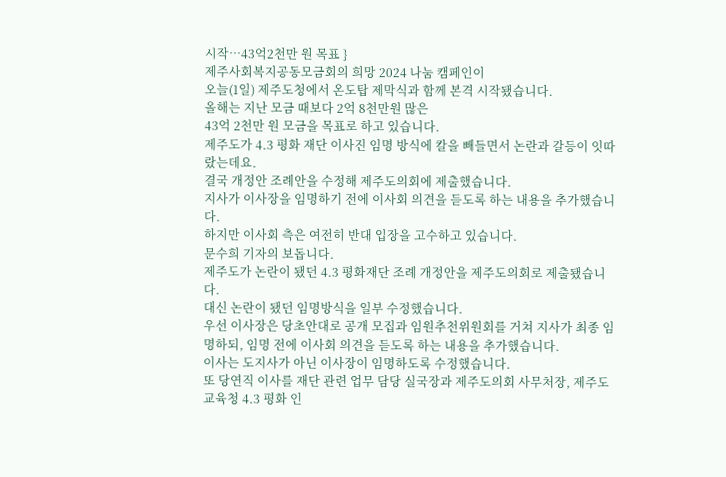시작…43억2천만 원 목표 }
제주사회복지공동모금회의 희망 2024 나눔 캠페인이
오늘(1일) 제주도청에서 온도탑 제막식과 함께 본격 시작됐습니다.
올해는 지난 모금 때보다 2억 8천만원 많은
43억 2천만 원 모금을 목표로 하고 있습니다.
제주도가 4.3 평화 재단 이사진 임명 방식에 칼을 빼들면서 논란과 갈등이 잇따랐는데요.
결국 개정안 조례안을 수정해 제주도의회에 제출했습니다.
지사가 이사장을 임명하기 전에 이사회 의견을 듣도록 하는 내용을 추가했습니다.
하지만 이사회 측은 여전히 반대 입장을 고수하고 있습니다.
문수희 기자의 보돕니다.
제주도가 논란이 됐던 4.3 평화재단 조례 개정안을 제주도의회로 제출됐습니다.
대신 논란이 됐던 임명방식을 일부 수정했습니다.
우선 이사장은 당초안대로 공개 모집과 임원추천위원회를 거쳐 지사가 최종 임명하되, 임명 전에 이사회 의견을 듣도록 하는 내용을 추가했습니다.
이사는 도지사가 아닌 이사장이 임명하도록 수정했습니다.
또 당연직 이사를 재단 관련 업무 담당 실국장과 제주도의회 사무처장, 제주도교육청 4.3 평화 인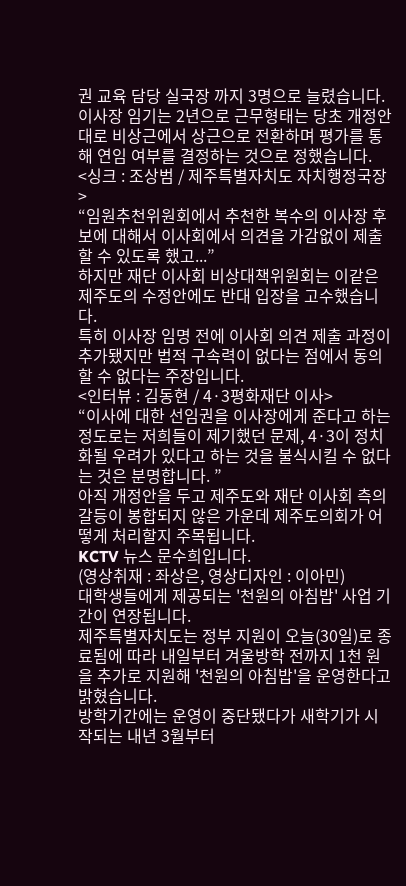권 교육 담당 실국장 까지 3명으로 늘렸습니다.
이사장 임기는 2년으로 근무형태는 당초 개정안대로 비상근에서 상근으로 전환하며 평가를 통해 연임 여부를 결정하는 것으로 정했습니다.
<싱크 : 조상범 / 제주특별자치도 자치행정국장>
“임원추천위원회에서 추천한 복수의 이사장 후보에 대해서 이사회에서 의견을 가감없이 제출할 수 있도록 했고...”
하지만 재단 이사회 비상대책위원회는 이같은 제주도의 수정안에도 반대 입장을 고수했습니다.
특히 이사장 임명 전에 이사회 의견 제출 과정이 추가됐지만 법적 구속력이 없다는 점에서 동의할 수 없다는 주장입니다.
<인터뷰 : 김동현 / 4·3평화재단 이사>
“이사에 대한 선임권을 이사장에게 준다고 하는 정도로는 저희들이 제기했던 문제, 4·3이 정치화될 우려가 있다고 하는 것을 불식시킬 수 없다는 것은 분명합니다. ”
아직 개정안을 두고 제주도와 재단 이사회 측의 갈등이 봉합되지 않은 가운데 제주도의회가 어떻게 처리할지 주목됩니다.
KCTV 뉴스 문수희입니다.
(영상취재 : 좌상은, 영상디자인 : 이아민)
대학생들에게 제공되는 '천원의 아침밥' 사업 기간이 연장됩니다.
제주특별자치도는 정부 지원이 오늘(30일)로 종료됨에 따라 내일부터 겨울방학 전까지 1천 원을 추가로 지원해 '천원의 아침밥'을 운영한다고 밝혔습니다.
방학기간에는 운영이 중단됐다가 새학기가 시작되는 내년 3월부터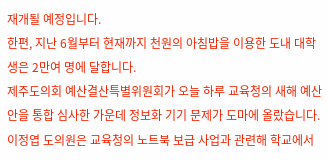재개될 예정입니다.
한편, 지난 6월부터 현재까지 천원의 아침밥을 이용한 도내 대학생은 2만여 명에 달합니다.
제주도의회 예산결산특별위원회가 오늘 하루 교육청의 새해 예산안을 통합 심사한 가운데 정보화 기기 문제가 도마에 올랐습니다.
이정엽 도의원은 교육청의 노트북 보급 사업과 관련해 학교에서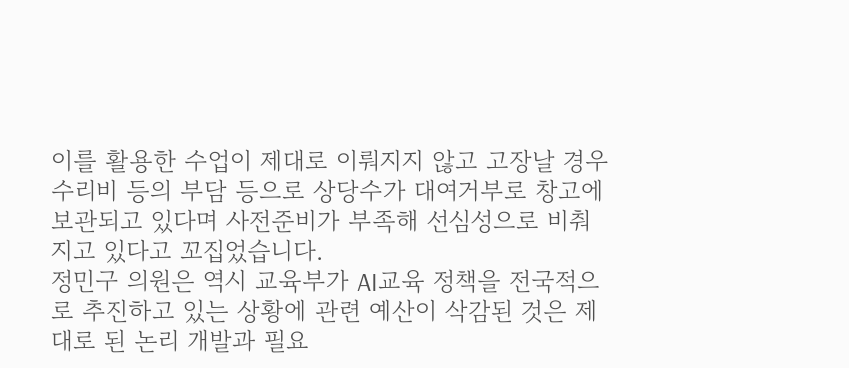이를 활용한 수업이 제대로 이뤄지지 않고 고장날 경우 수리비 등의 부담 등으로 상당수가 대여거부로 창고에 보관되고 있다며 사전준비가 부족해 선심성으로 비춰지고 있다고 꼬집었습니다.
정민구 의원은 역시 교육부가 AI교육 정책을 전국적으로 추진하고 있는 상황에 관련 예산이 삭감된 것은 제대로 된 논리 개발과 필요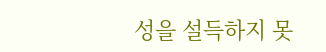성을 설득하지 못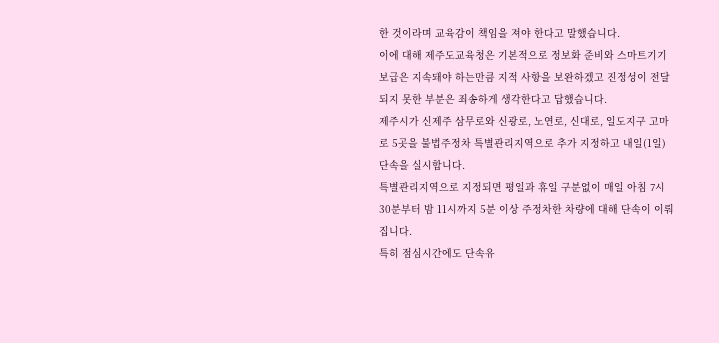한 것이라며 교육감이 책임을 져야 한다고 말했습니다.
이에 대해 제주도교육청은 기본적으로 정보화 준비와 스마트기기 보급은 지속돼야 하는만큼 지적 사항을 보완하겠고 진정성이 전달되지 못한 부분은 죄송하게 생각한다고 답했습니다.
제주시가 신제주 삼무로와 신광로, 노연로, 신대로, 일도지구 고마로 5곳을 불법주정차 특별관리지역으로 추가 지정하고 내일(1일) 단속을 실시합니다.
특별관리지역으로 지정되면 평일과 휴일 구분없이 매일 아침 7시 30분부터 밤 11시까지 5분 이상 주정차한 차량에 대해 단속이 이뤄집니다.
특히 점심시간에도 단속유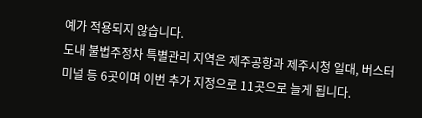예가 적용되지 않습니다.
도내 불법주정차 특별관리 지역은 제주공항과 제주시청 일대, 버스터미널 등 6곳이며 이번 추가 지정으로 11곳으로 늘게 됩니다.